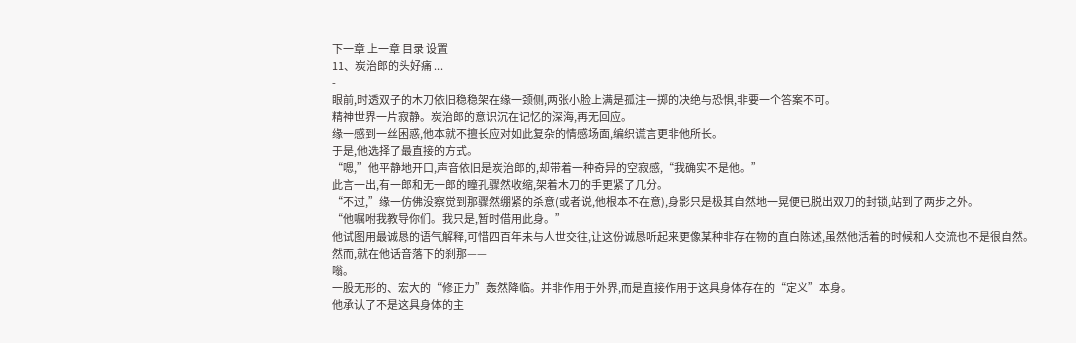下一章 上一章 目录 设置
11、炭治郎的头好痛 ...
-
眼前,时透双子的木刀依旧稳稳架在缘一颈侧,两张小脸上满是孤注一掷的决绝与恐惧,非要一个答案不可。
精神世界一片寂静。炭治郎的意识沉在记忆的深海,再无回应。
缘一感到一丝困惑,他本就不擅长应对如此复杂的情感场面,编织谎言更非他所长。
于是,他选择了最直接的方式。
“嗯,”他平静地开口,声音依旧是炭治郎的,却带着一种奇异的空寂感,“我确实不是他。”
此言一出,有一郎和无一郎的瞳孔骤然收缩,架着木刀的手更紧了几分。
“不过,”缘一仿佛没察觉到那骤然绷紧的杀意(或者说,他根本不在意),身影只是极其自然地一晃便已脱出双刀的封锁,站到了两步之外。
“他嘱咐我教导你们。我只是,暂时借用此身。”
他试图用最诚恳的语气解释,可惜四百年未与人世交往,让这份诚恳听起来更像某种非存在物的直白陈述,虽然他活着的时候和人交流也不是很自然。
然而,就在他话音落下的刹那——
嗡。
一股无形的、宏大的“修正力”轰然降临。并非作用于外界,而是直接作用于这具身体存在的“定义”本身。
他承认了不是这具身体的主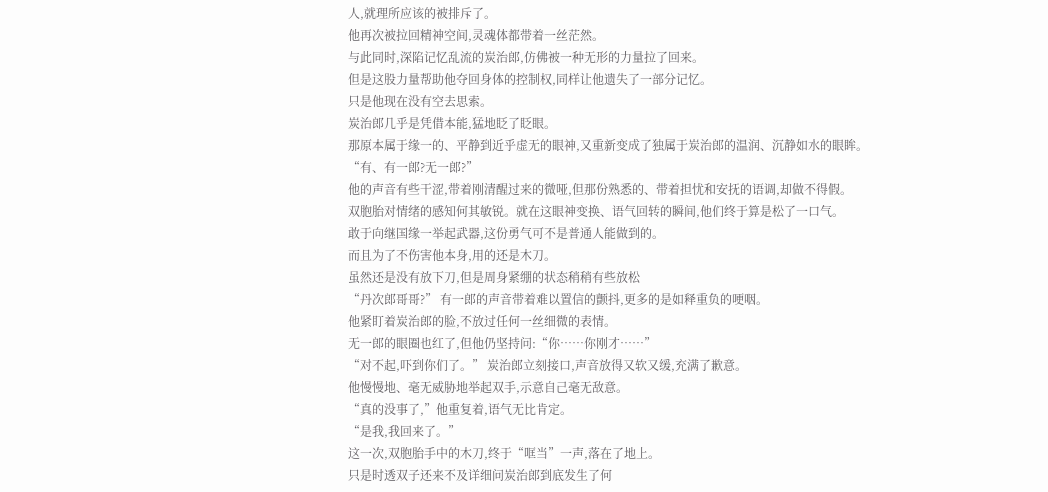人,就理所应该的被排斥了。
他再次被拉回精神空间,灵魂体都带着一丝茫然。
与此同时,深陷记忆乱流的炭治郎,仿佛被一种无形的力量拉了回来。
但是这股力量帮助他夺回身体的控制权,同样让他遗失了一部分记忆。
只是他现在没有空去思索。
炭治郎几乎是凭借本能,猛地眨了眨眼。
那原本属于缘一的、平静到近乎虚无的眼神,又重新变成了独属于炭治郎的温润、沉静如水的眼眸。
“有、有一郎?无一郎?”
他的声音有些干涩,带着刚清醒过来的微哑,但那份熟悉的、带着担忧和安抚的语调,却做不得假。
双胞胎对情绪的感知何其敏锐。就在这眼神变换、语气回转的瞬间,他们终于算是松了一口气。
敢于向继国缘一举起武器,这份勇气可不是普通人能做到的。
而且为了不伤害他本身,用的还是木刀。
虽然还是没有放下刀,但是周身紧绷的状态稍稍有些放松
“丹次郎哥哥?” 有一郎的声音带着难以置信的颤抖,更多的是如释重负的哽咽。
他紧盯着炭治郎的脸,不放过任何一丝细微的表情。
无一郎的眼圈也红了,但他仍坚持问:“你……你刚才……”
“对不起,吓到你们了。” 炭治郎立刻接口,声音放得又软又缓,充满了歉意。
他慢慢地、毫无威胁地举起双手,示意自己毫无敌意。
“真的没事了,”他重复着,语气无比肯定。
“是我,我回来了。”
这一次,双胞胎手中的木刀,终于“哐当”一声,落在了地上。
只是时透双子还来不及详细问炭治郎到底发生了何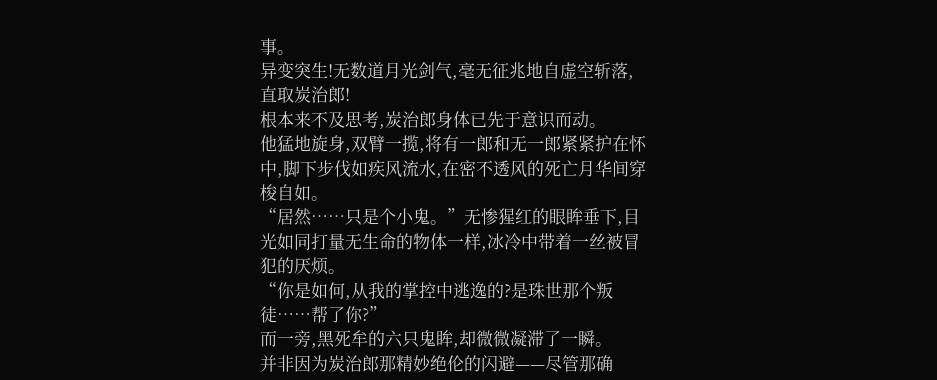事。
异变突生!无数道月光剑气,毫无征兆地自虚空斩落,直取炭治郎!
根本来不及思考,炭治郎身体已先于意识而动。
他猛地旋身,双臂一揽,将有一郎和无一郎紧紧护在怀中,脚下步伐如疾风流水,在密不透风的死亡月华间穿梭自如。
“居然……只是个小鬼。”无惨猩红的眼眸垂下,目光如同打量无生命的物体一样,冰冷中带着一丝被冒犯的厌烦。
“你是如何,从我的掌控中逃逸的?是珠世那个叛徒……帮了你?”
而一旁,黑死牟的六只鬼眸,却微微凝滞了一瞬。
并非因为炭治郎那精妙绝伦的闪避——尽管那确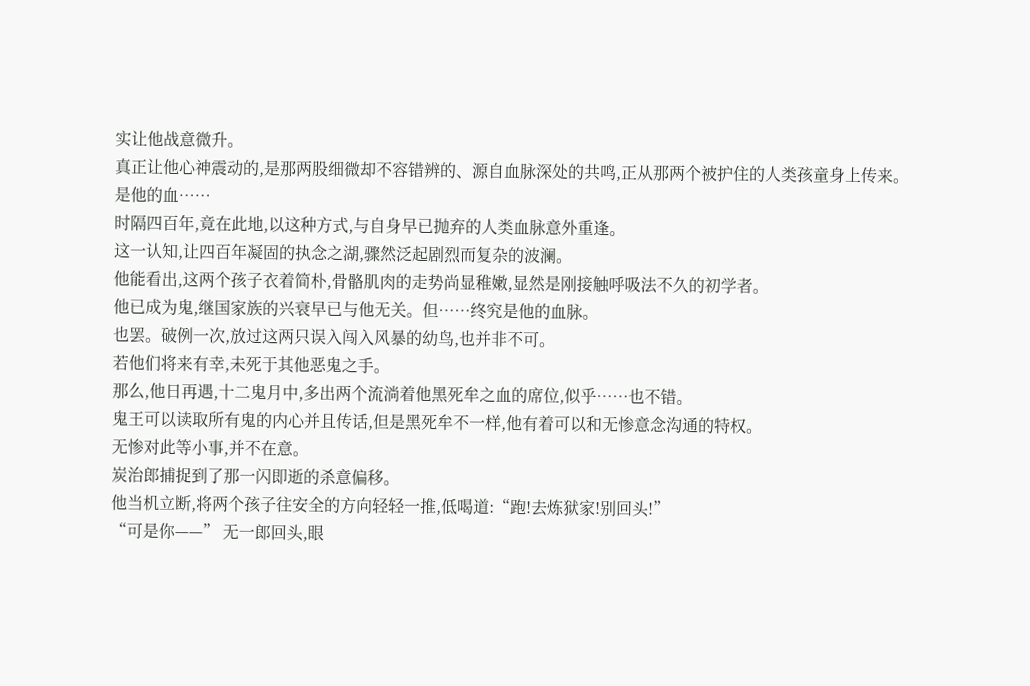实让他战意微升。
真正让他心神震动的,是那两股细微却不容错辨的、源自血脉深处的共鸣,正从那两个被护住的人类孩童身上传来。
是他的血……
时隔四百年,竟在此地,以这种方式,与自身早已抛弃的人类血脉意外重逢。
这一认知,让四百年凝固的执念之湖,骤然泛起剧烈而复杂的波澜。
他能看出,这两个孩子衣着简朴,骨骼肌肉的走势尚显稚嫩,显然是刚接触呼吸法不久的初学者。
他已成为鬼,继国家族的兴衰早已与他无关。但……终究是他的血脉。
也罢。破例一次,放过这两只误入闯入风暴的幼鸟,也并非不可。
若他们将来有幸,未死于其他恶鬼之手。
那么,他日再遇,十二鬼月中,多出两个流淌着他黑死牟之血的席位,似乎……也不错。
鬼王可以读取所有鬼的内心并且传话,但是黑死牟不一样,他有着可以和无惨意念沟通的特权。
无惨对此等小事,并不在意。
炭治郎捕捉到了那一闪即逝的杀意偏移。
他当机立断,将两个孩子往安全的方向轻轻一推,低喝道:“跑!去炼狱家!别回头!”
“可是你——” 无一郎回头,眼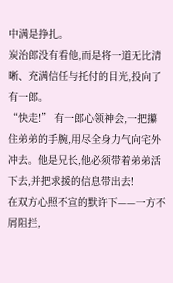中满是挣扎。
炭治郎没有看他,而是将一道无比清晰、充满信任与托付的目光,投向了有一郎。
“快走!” 有一郎心领神会,一把攥住弟弟的手腕,用尽全身力气向宅外冲去。他是兄长,他必须带着弟弟活下去,并把求援的信息带出去!
在双方心照不宣的默许下——一方不屑阻拦,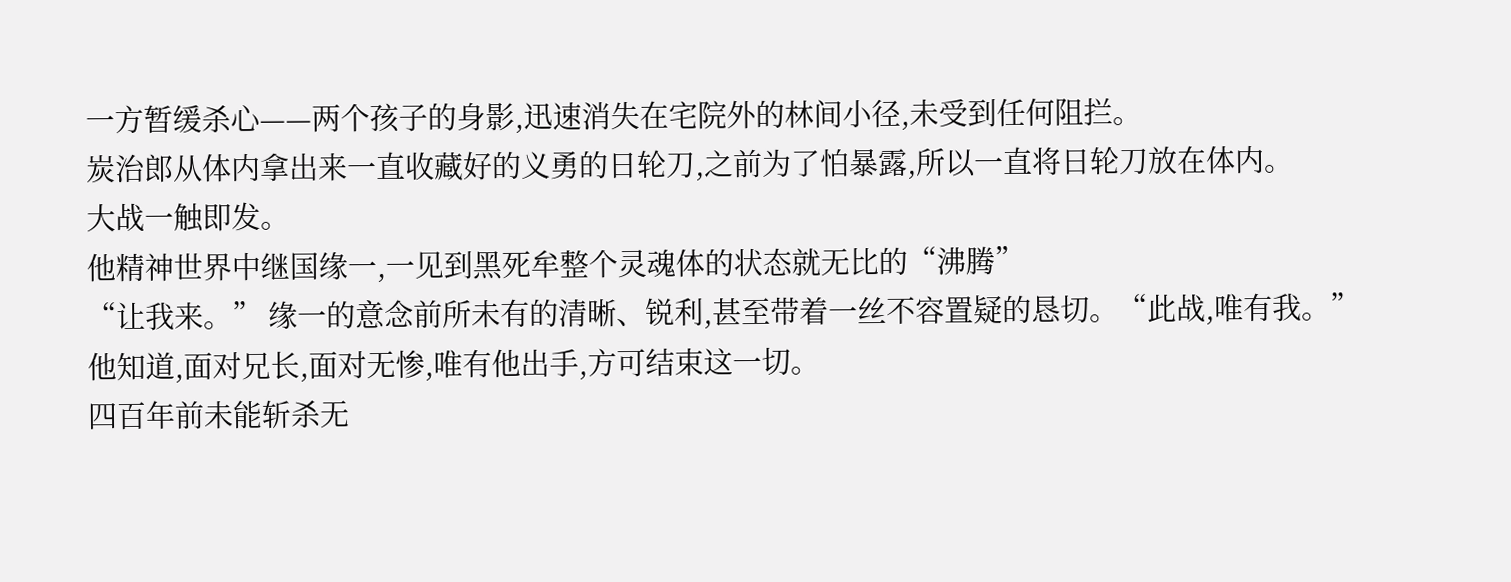一方暂缓杀心——两个孩子的身影,迅速消失在宅院外的林间小径,未受到任何阻拦。
炭治郎从体内拿出来一直收藏好的义勇的日轮刀,之前为了怕暴露,所以一直将日轮刀放在体内。
大战一触即发。
他精神世界中继国缘一,一见到黑死牟整个灵魂体的状态就无比的“沸腾”
“让我来。” 缘一的意念前所未有的清晰、锐利,甚至带着一丝不容置疑的恳切。“此战,唯有我。”
他知道,面对兄长,面对无惨,唯有他出手,方可结束这一切。
四百年前未能斩杀无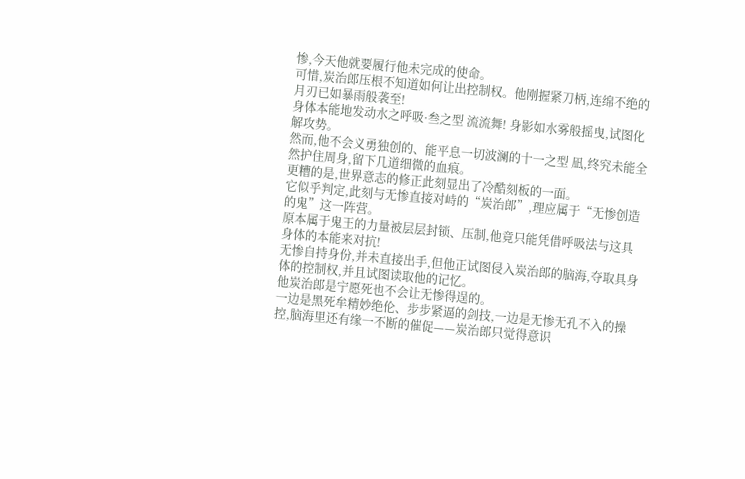惨,今天他就要履行他未完成的使命。
可惜,炭治郎压根不知道如何让出控制权。他刚握紧刀柄,连绵不绝的月刃已如暴雨般袭至!
身体本能地发动水之呼吸·叁之型 流流舞! 身影如水雾般摇曳,试图化解攻势。
然而,他不会义勇独创的、能平息一切波澜的十一之型 凪,终究未能全然护住周身,留下几道细微的血痕。
更糟的是,世界意志的修正此刻显出了冷酷刻板的一面。
它似乎判定,此刻与无惨直接对峙的“炭治郎”,理应属于“无惨创造的鬼”这一阵营。
原本属于鬼王的力量被层层封锁、压制,他竟只能凭借呼吸法与这具身体的本能来对抗!
无惨自持身份,并未直接出手,但他正试图侵入炭治郎的脑海,夺取具身体的控制权,并且试图读取他的记忆。
他炭治郎是宁愿死也不会让无惨得逞的。
一边是黑死牟精妙绝伦、步步紧逼的剑技,一边是无惨无孔不入的操控,脑海里还有缘一不断的催促——炭治郎只觉得意识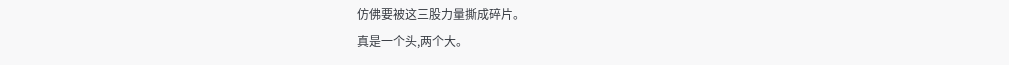仿佛要被这三股力量撕成碎片。
真是一个头,两个大。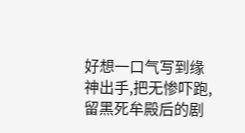好想一口气写到缘神出手,把无惨吓跑,留黑死牟殿后的剧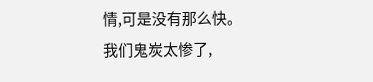情,可是没有那么快。
我们鬼炭太惨了,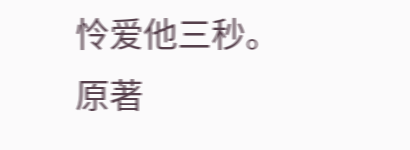怜爱他三秒。
原著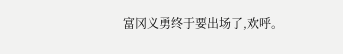富冈义勇终于要出场了,欢呼。